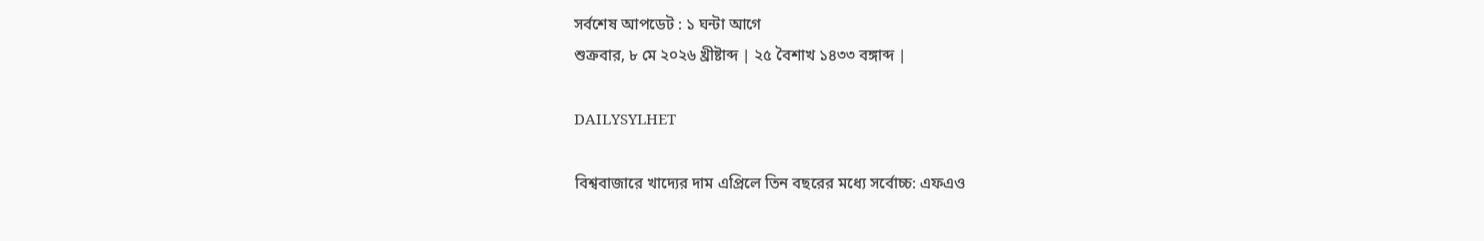সর্বশেষ আপডেট : ১ ঘন্টা আগে
শুক্রবার, ৮ মে ২০২৬ খ্রীষ্টাব্দ | ২৫ বৈশাখ ১৪৩৩ বঙ্গাব্দ |

DAILYSYLHET

বিশ্ববাজারে খাদ্যের দাম এপ্রিলে তিন বছরের মধ্যে সর্বোচ্চ: এফএও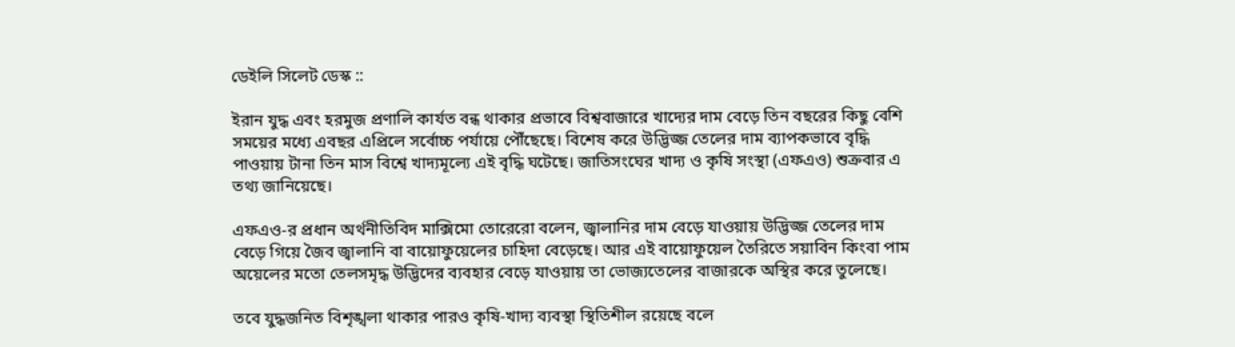ডেইলি সিলেট ডেস্ক ::

ইরান যুদ্ধ এবং হরমুজ প্রণালি কার্যত বন্ধ থাকার প্রভাবে বিশ্ববাজারে খাদ্যের দাম বেড়ে তিন বছরের কিছু বেশি সময়ের মধ্যে এবছর এপ্রিলে সর্বোচ্চ পর্যায়ে পৌঁছেছে। বিশেষ করে উদ্ভিজ্জ তেলের দাম ব্যাপকভাবে বৃদ্ধি পাওয়ায় টানা তিন মাস বিশ্বে খাদ্যমূল্যে এই বৃদ্ধি ঘটেছে। জাতিসংঘের খাদ্য ও কৃষি সংস্থা (এফএও) শুক্রবার এ তথ্য জানিয়েছে।

এফএও-র প্রধান অর্থনীতিবিদ মাক্সিমো তোরেরো বলেন, জ্বালানির দাম বেড়ে যাওয়ায় উদ্ভিজ্জ তেলের দাম বেড়ে গিয়ে জৈব জ্বালানি বা বায়োফুয়েলের চাহিদা বেড়েছে। আর এই বায়োফুয়েল তৈরিতে সয়াবিন কিংবা পাম অয়েলের মতো তেলসমৃদ্ধ উদ্ভিদের ব্যবহার বেড়ে যাওয়ায় তা ভোজ্যতেলের বাজারকে অস্থির করে তুলেছে।

তবে যুদ্ধজনিত বিশৃঙ্খলা থাকার পারও কৃষি-খাদ্য ব্যবস্থা স্থিতিশীল রয়েছে বলে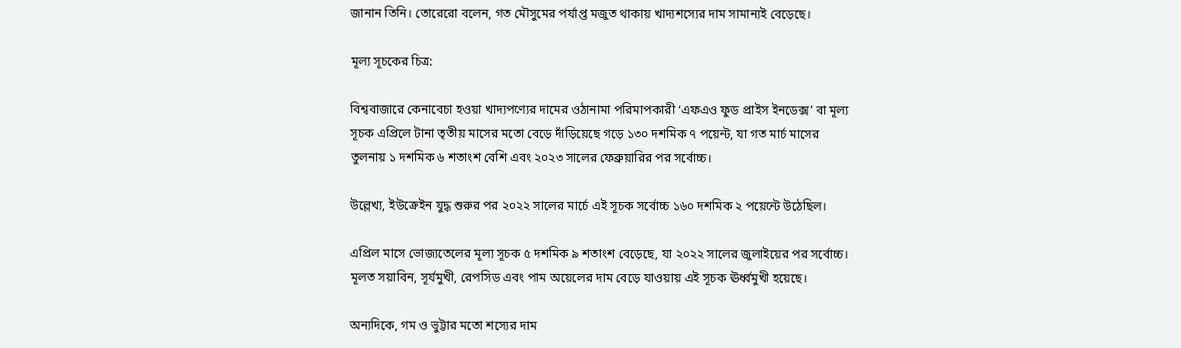জানান তিনি। তোরেরো বলেন, গত মৌসুমের পর্যাপ্ত মজুত থাকায় খাদ্যশস্যের দাম সামান্যই বেড়েছে।

মূল্য সূচকের চিত্র:

বিশ্ববাজারে কেনাবেচা হওয়া খাদ্যপণ্যের দামের ওঠানামা পরিমাপকারী ‘এফএও ফুড প্রাইস ইনডেক্স’ বা মূল্য সূচক এপ্রিলে টানা তৃতীয় মাসের মতো বেড়ে দাঁড়িয়েছে গড়ে ১৩০ দশমিক ৭ পয়েন্ট, যা গত মার্চ মাসের তুলনায় ১ দশমিক ৬ শতাংশ বেশি এবং ২০২৩ সালের ফেব্রুয়ারির পর সর্বোচ্চ।

উল্লেখ্য, ইউক্রেইন যুদ্ধ শুরুর পর ২০২২ সালের মার্চে এই সূচক সর্বোচ্চ ১৬০ দশমিক ২ পয়েন্টে উঠেছিল।

এপ্রিল মাসে ভোজ্যতেলের মূল্য সূচক ৫ দশমিক ৯ শতাংশ বেড়েছে, যা ২০২২ সালের জুলাইয়ের পর সর্বোচ্চ। মূলত সয়াবিন, সূর্যমুখী, রেপসিড এবং পাম অয়েলের দাম বেড়ে যাওয়ায় এই সূচক ঊর্ধ্বমুখী হয়েছে।

অন্যদিকে, গম ও ভুট্টার মতো শস্যের দাম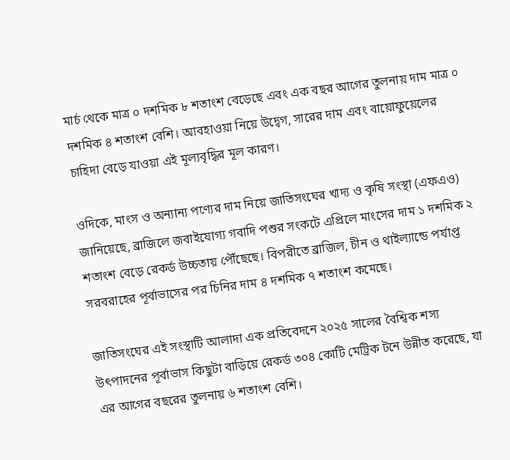মার্চ থেকে মাত্র ০ দশমিক ৮ শতাংশ বেড়েছে এবং এক বছর আগের তুলনায় দাম মাত্র ০ দশমিক ৪ শতাংশ বেশি। আবহাওয়া নিয়ে উদ্বেগ, সারের দাম এবং বায়োফুয়েলের চাহিদা বেড়ে যাওয়া এই মূল্যবৃদ্ধির মূল কারণ।

ওদিকে, মাংস ও অন্যান্য পণ্যের দাম নিয়ে জাতিসংঘের খাদ্য ও কৃষি সংস্থা (এফএও) জানিয়েছে, ব্রাজিলে জবাইযোগ্য গবাদি পশুর সংকটে এপ্রিলে মাংসের দাম ১ দশমিক ২ শতাংশ বেড়ে রেকর্ড উচ্চতায় পৌঁছেছে। বিপরীতে ব্রাজিল, চীন ও থাইল্যান্ডে পর্যাপ্ত সরবরাহের পূর্বাভাসের পর চিনির দাম ৪ দশমিক ৭ শতাংশ কমেছে।

জাতিসংঘের এই সংস্থাটি আলাদা এক প্রতিবেদনে ২০২৫ সালের বৈশ্বিক শস্য উৎপাদনের পূর্বাভাস কিছুটা বাড়িয়ে রেকর্ড ৩০৪ কোটি মেট্রিক টনে উন্নীত করেছে, যা এর আগের বছরের তুলনায় ৬ শতাংশ বেশি।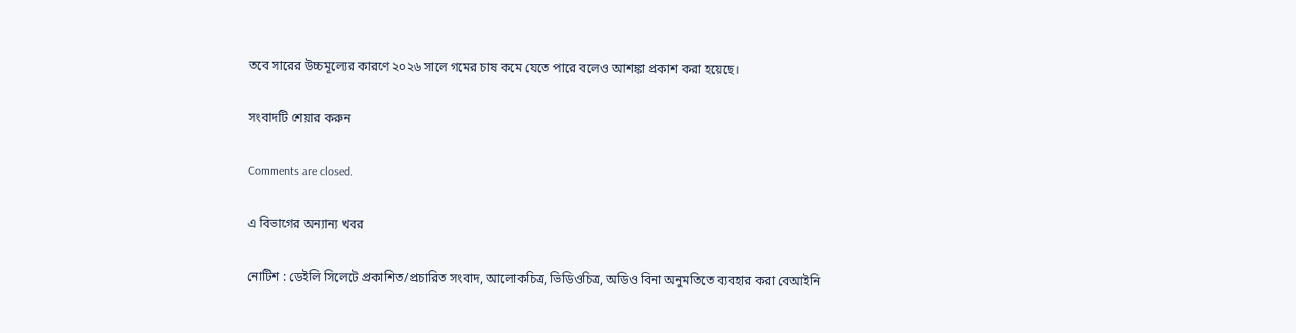তবে সারের উচ্চমূল্যের কারণে ২০২৬ সালে গমের চাষ কমে যেতে পারে বলেও আশঙ্কা প্রকাশ করা হয়েছে।

সংবাদটি শেয়ার করুন

Comments are closed.

এ বিভাগের অন্যান্য খবর

নোটিশ : ডেইলি সিলেটে প্রকাশিত/প্রচারিত সংবাদ, আলোকচিত্র, ভিডিওচিত্র, অডিও বিনা অনুমতিতে ব্যবহার করা বেআইনি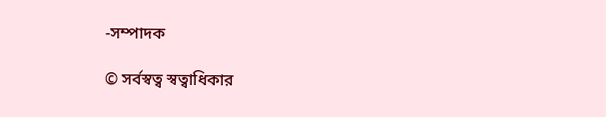-সম্পাদক

© সর্বস্বত্ব স্বত্বাধিকার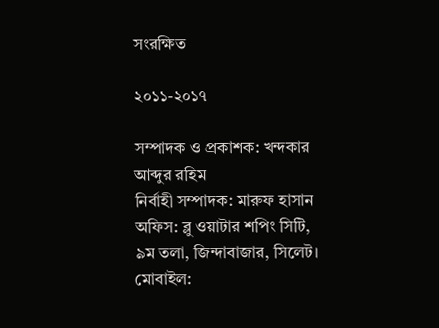সংরক্ষিত

২০১১-২০১৭

সম্পাদক ও প্রকাশক: খন্দকার আব্দুর রহিম
নির্বাহী সম্পাদক: মারুফ হাসান
অফিস: ব্লু ওয়াটার শপিং সিটি, ৯ম তলা, জিন্দাবাজার, সিলেট।
মোবাইল: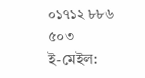০১৭১২ ৮৮৬ ৫০৩
ই-মেইল: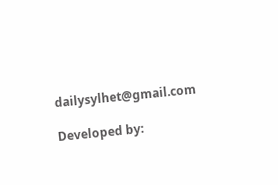dailysylhet@gmail.com

Developed by: